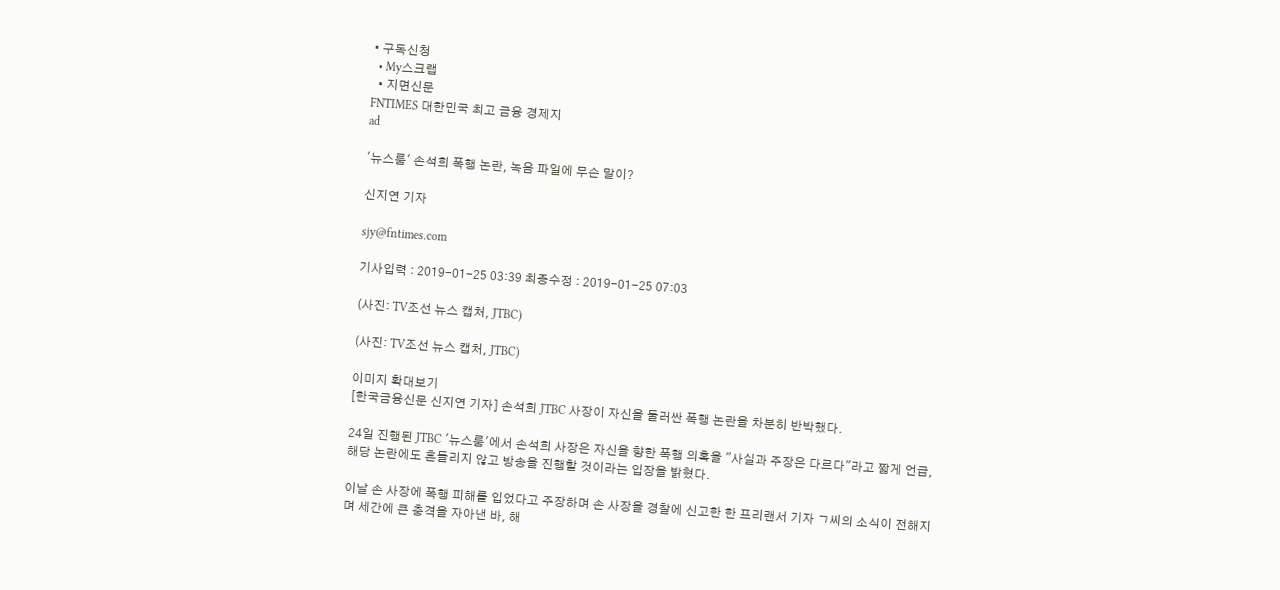• 구독신청
  • My스크랩
  • 지면신문
FNTIMES 대한민국 최고 금융 경제지
ad

'뉴스룸' 손석희 폭행 논란, 녹음 파일에 무슨 말이?

신지연 기자

sjy@fntimes.com

기사입력 : 2019-01-25 03:39 최종수정 : 2019-01-25 07:03

(사진: TV조선 뉴스 캡처, JTBC)

(사진: TV조선 뉴스 캡처, JTBC)

이미지 확대보기
[한국금융신문 신지연 기자] 손석희 JTBC 사장이 자신을 둘러싼 폭행 논란을 차분히 반박했다.

24일 진행된 JTBC '뉴스룸'에서 손석희 사장은 자신을 향한 폭행 의혹을 "사실과 주장은 다르다"라고 짧게 언급, 해당 논란에도 흔들리지 않고 방송을 진행할 것이라는 입장을 밝혔다.

이날 손 사장에 폭행 피해를 입었다고 주장하며 손 사장을 경찰에 신고한 한 프리랜서 기자 ㄱ씨의 소식이 전해지며 세간에 큰 충격을 자아낸 바, 해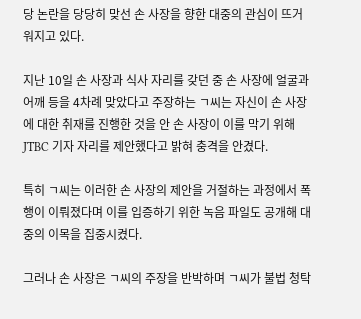당 논란을 당당히 맞선 손 사장을 향한 대중의 관심이 뜨거워지고 있다.

지난 10일 손 사장과 식사 자리를 갖던 중 손 사장에 얼굴과 어깨 등을 4차례 맞았다고 주장하는 ㄱ씨는 자신이 손 사장에 대한 취재를 진행한 것을 안 손 사장이 이를 막기 위해 JTBC 기자 자리를 제안했다고 밝혀 충격을 안겼다.

특히 ㄱ씨는 이러한 손 사장의 제안을 거절하는 과정에서 폭행이 이뤄졌다며 이를 입증하기 위한 녹음 파일도 공개해 대중의 이목을 집중시켰다.

그러나 손 사장은 ㄱ씨의 주장을 반박하며 ㄱ씨가 불법 청탁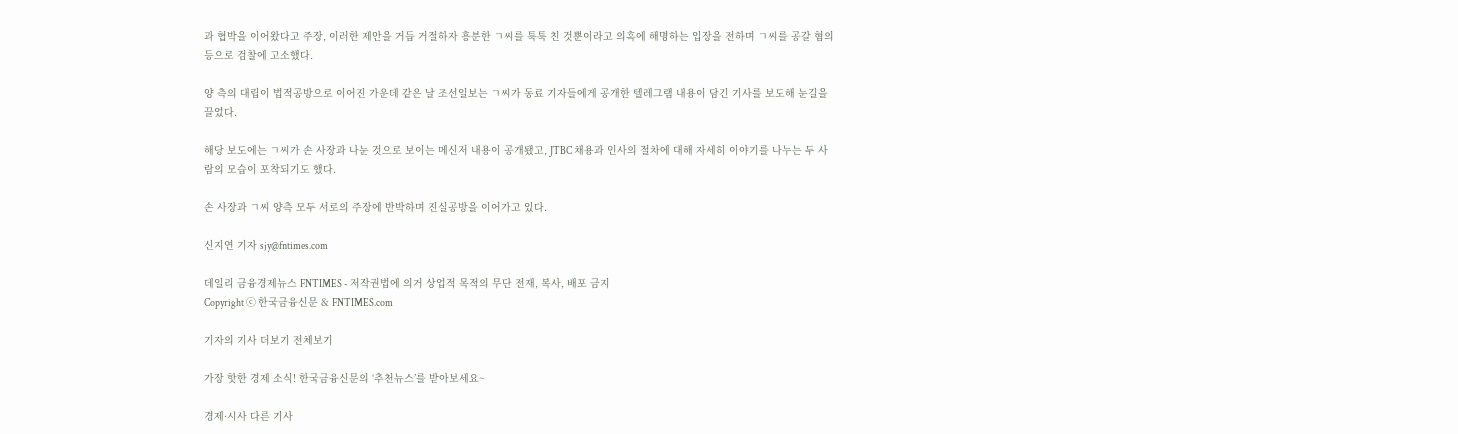과 협박을 이어왔다고 주장, 이러한 제안을 거듭 거절하자 흥분한 ㄱ씨를 툭툭 친 것뿐이라고 의혹에 해명하는 입장을 전하며 ㄱ씨를 공갈 혐의 등으로 검찰에 고소했다.

양 측의 대립이 법적공방으로 이어진 가운데 같은 날 조선일보는 ㄱ씨가 동료 기자들에게 공개한 텔레그램 내용이 담긴 기사를 보도해 눈길을 끌었다.

해당 보도에는 ㄱ씨가 손 사장과 나눈 것으로 보이는 메신저 내용이 공개됐고, JTBC 채용과 인사의 절차에 대해 자세히 이야기를 나누는 두 사람의 모습이 포착되기도 했다.

손 사장과 ㄱ씨 양측 모두 서로의 주장에 반박하며 진실공방을 이어가고 있다.

신지연 기자 sjy@fntimes.com

데일리 금융경제뉴스 FNTIMES - 저작권법에 의거 상업적 목적의 무단 전재, 복사, 배포 금지
Copyright ⓒ 한국금융신문 & FNTIMES.com

기자의 기사 더보기 전체보기

가장 핫한 경제 소식! 한국금융신문의 ‘추천뉴스’를 받아보세요~

경제·시사 다른 기사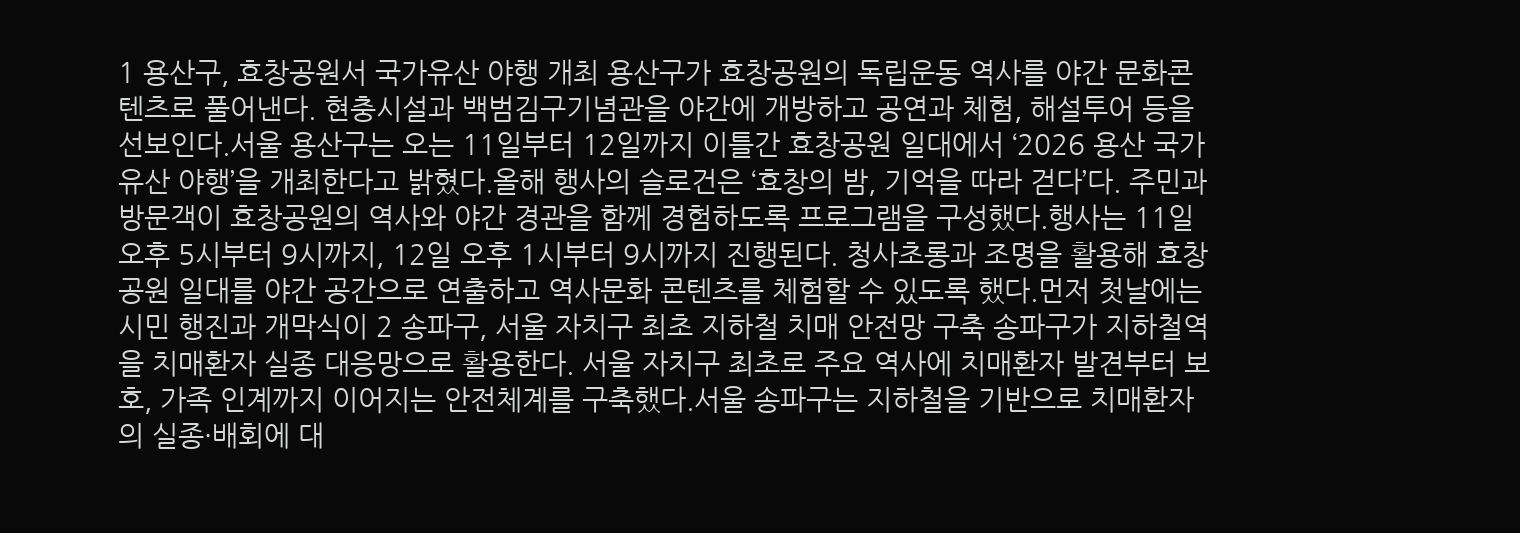1 용산구, 효창공원서 국가유산 야행 개최 용산구가 효창공원의 독립운동 역사를 야간 문화콘텐츠로 풀어낸다. 현충시설과 백범김구기념관을 야간에 개방하고 공연과 체험, 해설투어 등을 선보인다.서울 용산구는 오는 11일부터 12일까지 이틀간 효창공원 일대에서 ‘2026 용산 국가유산 야행’을 개최한다고 밝혔다.올해 행사의 슬로건은 ‘효창의 밤, 기억을 따라 걷다’다. 주민과 방문객이 효창공원의 역사와 야간 경관을 함께 경험하도록 프로그램을 구성했다.행사는 11일 오후 5시부터 9시까지, 12일 오후 1시부터 9시까지 진행된다. 청사초롱과 조명을 활용해 효창공원 일대를 야간 공간으로 연출하고 역사문화 콘텐츠를 체험할 수 있도록 했다.먼저 첫날에는 시민 행진과 개막식이 2 송파구, 서울 자치구 최초 지하철 치매 안전망 구축 송파구가 지하철역을 치매환자 실종 대응망으로 활용한다. 서울 자치구 최초로 주요 역사에 치매환자 발견부터 보호, 가족 인계까지 이어지는 안전체계를 구축했다.서울 송파구는 지하철을 기반으로 치매환자의 실종·배회에 대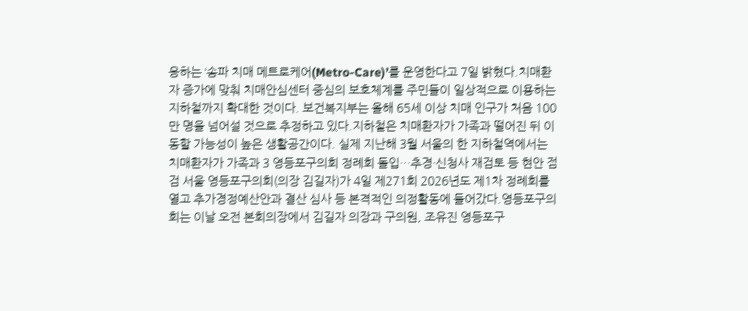응하는 ‘송파 치매 메트로케어(Metro-Care)’를 운영한다고 7일 밝혔다.치매환자 증가에 맞춰 치매안심센터 중심의 보호체계를 주민들이 일상적으로 이용하는 지하철까지 확대한 것이다. 보건복지부는 올해 65세 이상 치매 인구가 처음 100만 명을 넘어설 것으로 추정하고 있다.지하철은 치매환자가 가족과 떨어진 뒤 이동할 가능성이 높은 생활공간이다. 실제 지난해 3월 서울의 한 지하철역에서는 치매환자가 가족과 3 영등포구의회 정례회 돌입…추경·신청사 재검토 등 현안 점검 서울 영등포구의회(의장 김길자)가 4일 제271회 2026년도 제1차 정례회를 열고 추가경정예산안과 결산 심사 등 본격적인 의정활동에 들어갔다.영등포구의회는 이날 오전 본회의장에서 김길자 의장과 구의원, 조유진 영등포구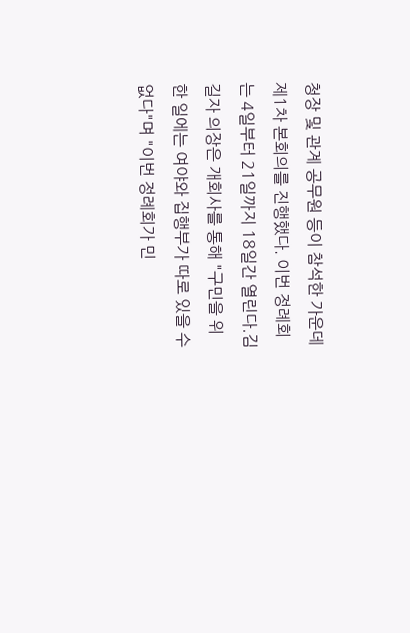청장 및 관계 공무원 등이 참석한 가운데 제1차 본회의를 진행했다. 이번 정례회는 4일부터 21일까지 18일간 열린다.김길자 의장은 개회사를 통해 "구민을 위한 일에는 여야와 집행부가 따로 있을 수 없다"며 "이번 정례회가 민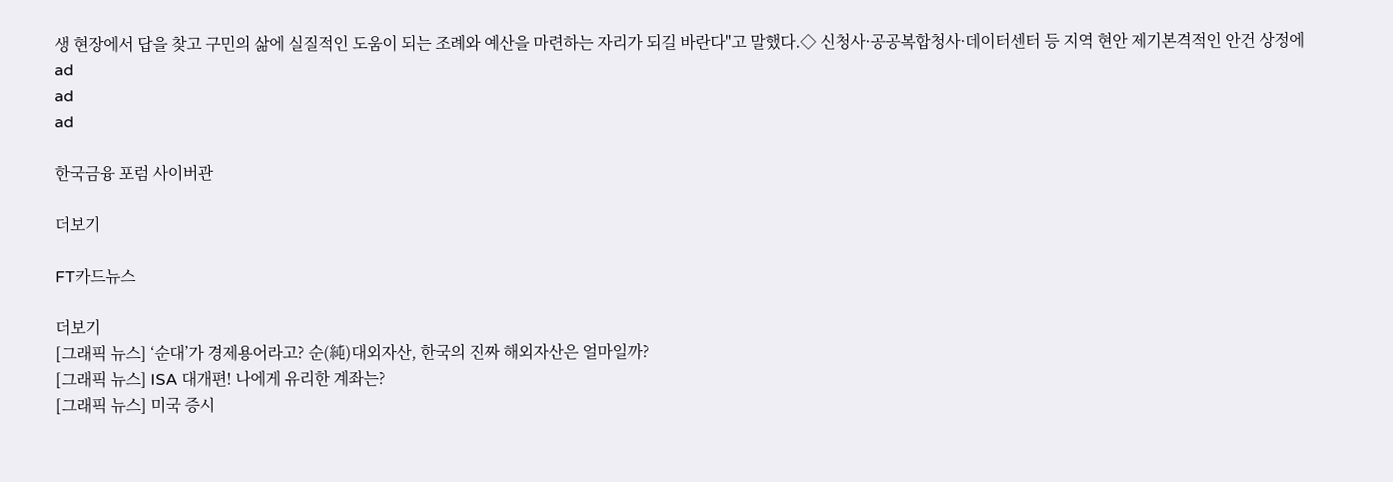생 현장에서 답을 찾고 구민의 삶에 실질적인 도움이 되는 조례와 예산을 마련하는 자리가 되길 바란다"고 말했다.◇ 신청사·공공복합청사·데이터센터 등 지역 현안 제기본격적인 안건 상정에
ad
ad
ad

한국금융 포럼 사이버관

더보기

FT카드뉴스

더보기
[그래픽 뉴스] ‘순대’가 경제용어라고? 순(純)대외자산, 한국의 진짜 해외자산은 얼마일까?
[그래픽 뉴스] ISA 대개편! 나에게 유리한 계좌는?
[그래픽 뉴스] 미국 증시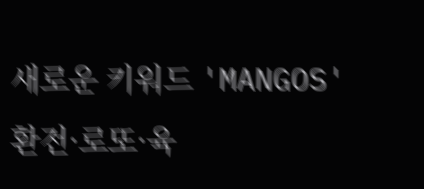새로운 키워드 'MANGOS'
환전·로또·육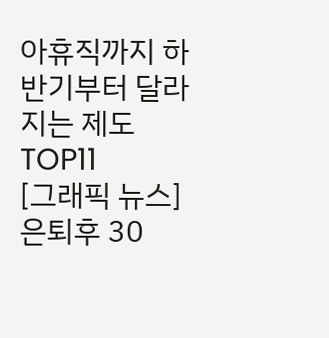아휴직까지 하반기부터 달라지는 제도 TOP11
[그래픽 뉴스] 은퇴후 30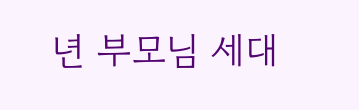년 부모님 세대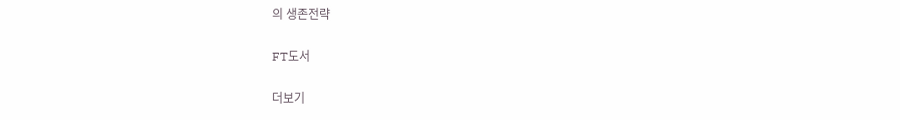의 생존전략

FT도서

더보기